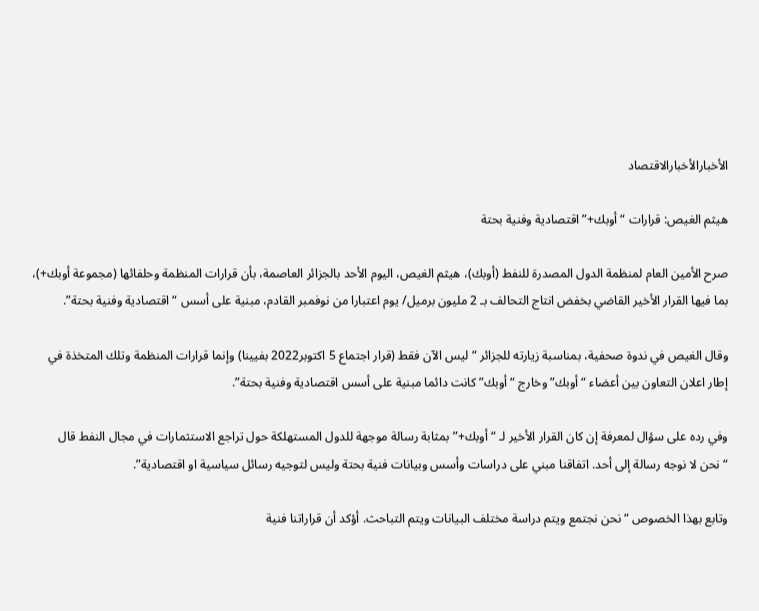الأخبارالأخبارالاقتصاد

هيثم الغيص: قرارات “أوبك+” اقتصادية وفنية بحتة

صرح الأمين العام لمنظمة الدول المصدرة للنفط (أوبك)، هيثم الغيص، اليوم الأحد بالجزائر العاصمة، بأن قرارات المنظمة وحلفائها (مجموعة أوبك+)، بما فيها القرار الأخير القاضي بخفض انتاج التحالف بـ 2 مليون برميل/ يوم اعتبارا من نوفمبر القادم، مبنية على أسس “اقتصادية وفنية بحتة”.

وقال الغيص في ندوة صحفية، بمناسبة زيارته للجزائر “ليس الآن فقط (قرار اجتماع 5 اكتوبر2022 بفيينا) وإنما قرارات المنظمة وتلك المتخذة في إطار اعلان التعاون بين أعضاء “أوبك” وخارج “أوبك” كانت دائما مبنية على أسس اقتصادية وفنية بحتة”.

وفي رده على سؤال لمعرفة إن كان القرار الأخير لـ “أوبك+” بمثابة رسالة موجهة للدول المستهلكة حول تراجع الاستثمارات في مجال النفط قال “نحن لا نوجه رسالة إلى أحد. اتفاقنا مبني على دراسات وأسس وبيانات فنية بحتة وليس لتوجيه رسائل سياسية او اقتصادية”.

وتابع بهذا الخصوص “نحن نجتمع ويتم دراسة مختلف البيانات ويتم التباحث. أؤكد أن قراراتنا فنية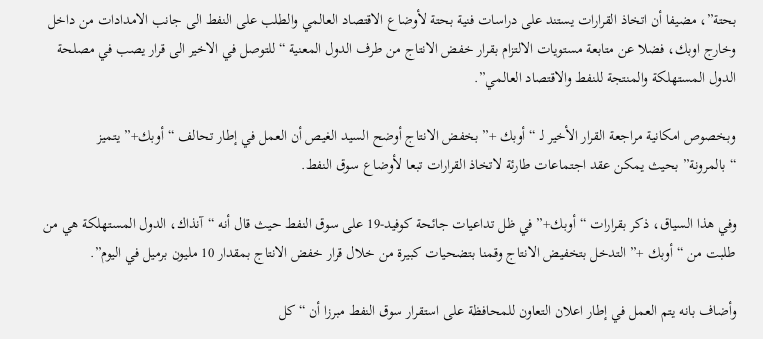بحتة”، مضيفا أن اتخاذ القرارات يستند على دراسات فنية بحتة لأوضاع الاقتصاد العالمي والطلب على النفط الى جانب الامدادات من داخل وخارج اوبك، فضلا عن متابعة مستويات الالتزام بقرار خفض الانتاج من طرف الدول المعنية “للتوصل في الاخير الى قرار يصب في مصلحة الدول المستهلكة والمنتجة للنفط والاقتصاد العالمي”.

وبخصوص امكانية مراجعة القرار الأخير لـ “أوبك +” بخفض الانتاج أوضح السيد الغيص أن العمل في إطار تحالف “أوبك+” يتميز “بالمرونة” بحيث يمكن عقد اجتماعات طارئة لاتخاذ القرارات تبعا لأوضاع سوق النفط.

وفي هذا السياق، ذكر بقرارات “أوبك+” في ظل تداعيات جائحة كوفيد-19 على سوق النفط حيث قال أنه “آنذاك، الدول المستهلكة هي من طلبت من “أوبك +” التدخل بتخفيض الانتاج وقمنا بتضحيات كبيرة من خلال قرار خفض الانتاج بمقدار 10 مليون برميل في اليوم”.

وأضاف بانه يتم العمل في إطار اعلان التعاون للمحافظة على استقرار سوق النفط مبرزا أن “كل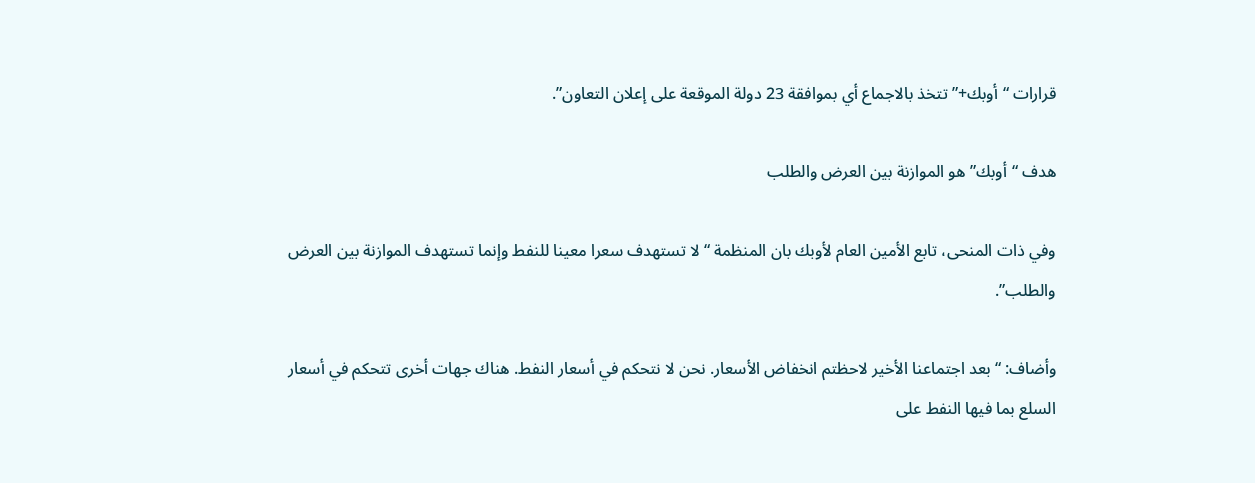قرارات “أوبك+” تتخذ بالاجماع أي بموافقة 23 دولة الموقعة على إعلان التعاون”.

هدف “أوبك” هو الموازنة بين العرض والطلب

وفي ذات المنحى، تابع الأمين العام لأوبك بان المنظمة “لا تستهدف سعرا معينا للنفط وإنما تستهدف الموازنة بين العرض والطلب”.

وأضاف: “بعد اجتماعنا الأخير لاحظتم انخفاض الأسعار. نحن لا نتحكم في أسعار النفط. هناك جهات أخرى تتحكم في أسعار السلع بما فيها النفط على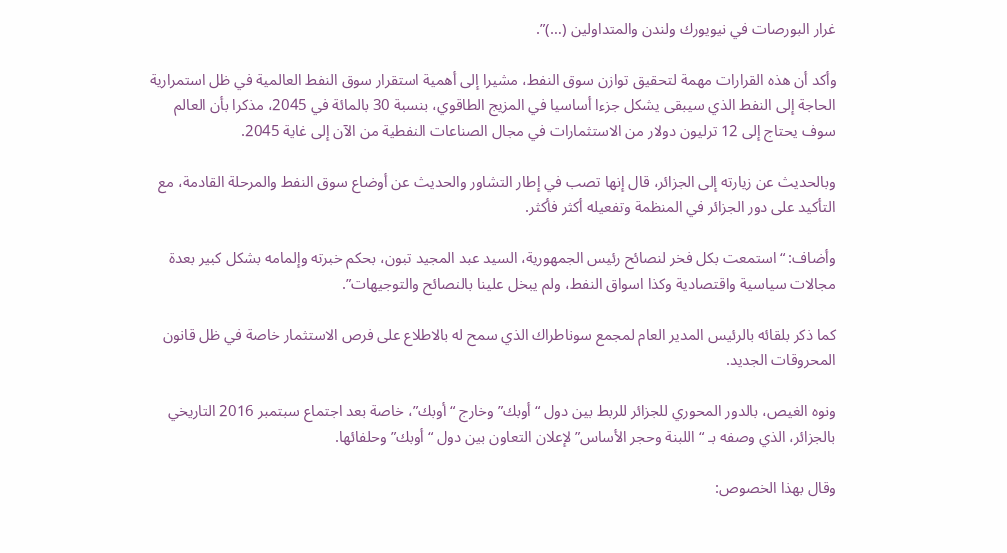غرار البورصات في نيويورك ولندن والمتداولين (…)”.

وأكد أن هذه القرارات مهمة لتحقيق توازن سوق النفط، مشيرا إلى أهمية استقرار سوق النفط العالمية في ظل استمرارية الحاجة إلى النفط الذي سيبقى يشكل جزءا أساسيا في المزيج الطاقوي، بنسبة 30 بالمائة في 2045، مذكرا بأن العالم سوف يحتاج إلى 12 ترليون دولار من الاستثمارات في مجال الصناعات النفطية من الآن إلى غاية 2045.

وبالحديث عن زيارته إلى الجزائر، قال إنها تصب في إطار التشاور والحديث عن أوضاع سوق النفط والمرحلة القادمة، مع التأكيد على دور الجزائر في المنظمة وتفعيله أكثر فأكثر.

وأضاف: “استمعت بكل فخر لنصائح رئيس الجمهورية، السيد عبد المجيد تبون، بحكم خبرته وإلمامه بشكل كبير بعدة مجالات سياسية واقتصادية وكذا اسواق النفط، ولم يبخل علينا بالنصائح والتوجيهات”.

كما ذكر بلقائه بالرئيس المدير العام لمجمع سوناطراك الذي سمح له بالاطلاع على فرص الاستثمار خاصة في ظل قانون المحروقات الجديد.

ونوه الغيص، بالدور المحوري للجزائر للربط بين دول “أوبك” وخارج “أوبك”، خاصة بعد اجتماع سبتمبر 2016 التاريخي بالجزائر، الذي وصفه بـ “اللبنة وحجر الأساس” لإعلان التعاون بين دول “أوبك” وحلفائها.

وقال بهذا الخصوص: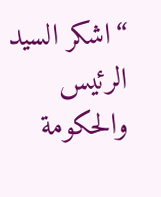“اشكر السيد الرئيس والحكومة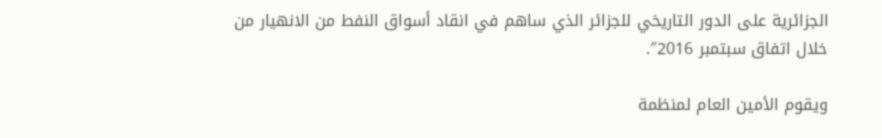الجزائرية على الدور التاريخي للجزائر الذي ساهم في انقاد أسواق النفط من الانهيار من خلال اتفاق سبتمبر 2016″.

ويقوم الأمين العام لمنظمة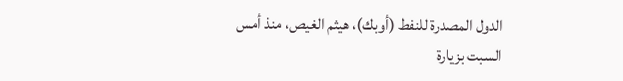الدول المصدرة للنفط (أوبك)، هيثم الغيص، منذ أمس السبت بزيارة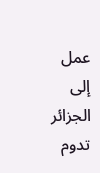عمل إلى الجزائر تدوم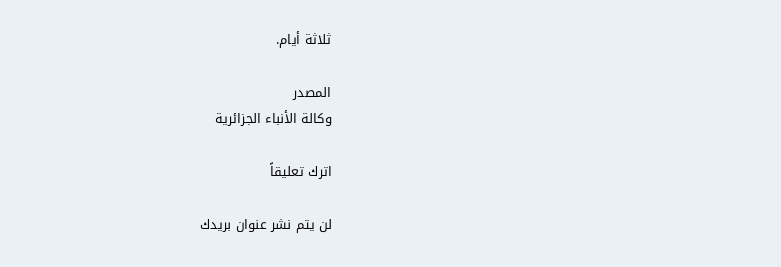ثلاثة أيام.

المصدر
وكالة الأنباء الجزائرية

اترك تعليقاً

لن يتم نشر عنوان بريدك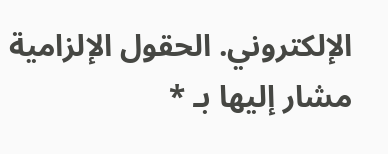الإلكتروني. الحقول الإلزامية مشار إليها بـ *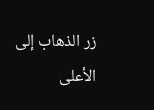زر الذهاب إلى الأعلى